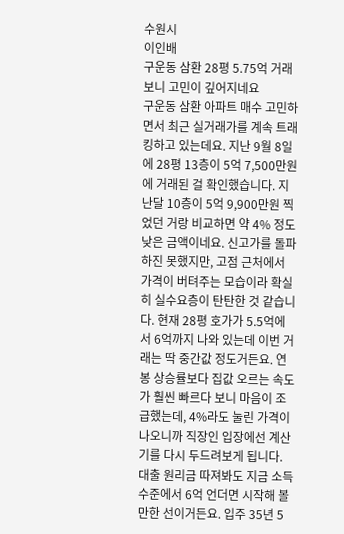수원시
이인배
구운동 삼환 28평 5.75억 거래 보니 고민이 깊어지네요
구운동 삼환 아파트 매수 고민하면서 최근 실거래가를 계속 트래킹하고 있는데요. 지난 9월 8일에 28평 13층이 5억 7,500만원에 거래된 걸 확인했습니다. 지난달 10층이 5억 9,900만원 찍었던 거랑 비교하면 약 4% 정도 낮은 금액이네요. 신고가를 돌파하진 못했지만, 고점 근처에서 가격이 버텨주는 모습이라 확실히 실수요층이 탄탄한 것 같습니다. 현재 28평 호가가 5.5억에서 6억까지 나와 있는데 이번 거래는 딱 중간값 정도거든요. 연봉 상승률보다 집값 오르는 속도가 훨씬 빠르다 보니 마음이 조급했는데, 4%라도 눌린 가격이 나오니까 직장인 입장에선 계산기를 다시 두드려보게 됩니다. 대출 원리금 따져봐도 지금 소득 수준에서 6억 언더면 시작해 볼 만한 선이거든요. 입주 35년 5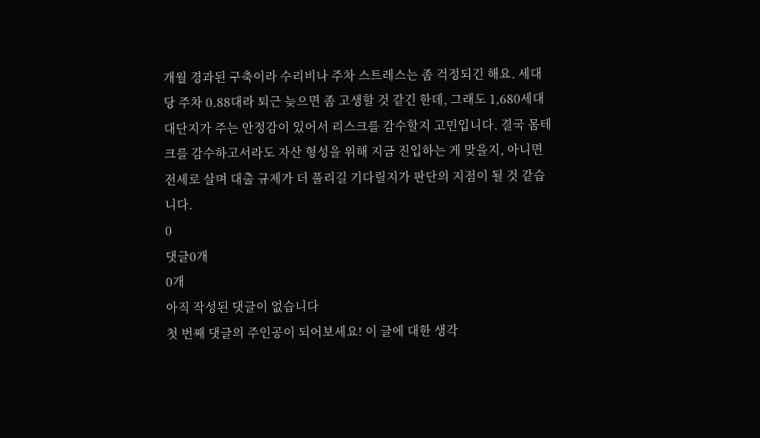개월 경과된 구축이라 수리비나 주차 스트레스는 좀 걱정되긴 해요. 세대당 주차 0.88대라 퇴근 늦으면 좀 고생할 것 같긴 한데, 그래도 1,680세대 대단지가 주는 안정감이 있어서 리스크를 감수할지 고민입니다. 결국 몸테크를 감수하고서라도 자산 형성을 위해 지금 진입하는 게 맞을지, 아니면 전세로 살며 대출 규제가 더 풀리길 기다릴지가 판단의 지점이 될 것 같습니다.
0
댓글0개
0개
아직 작성된 댓글이 없습니다
첫 번째 댓글의 주인공이 되어보세요! 이 글에 대한 생각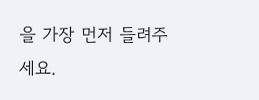을 가장 먼저 들려주세요.